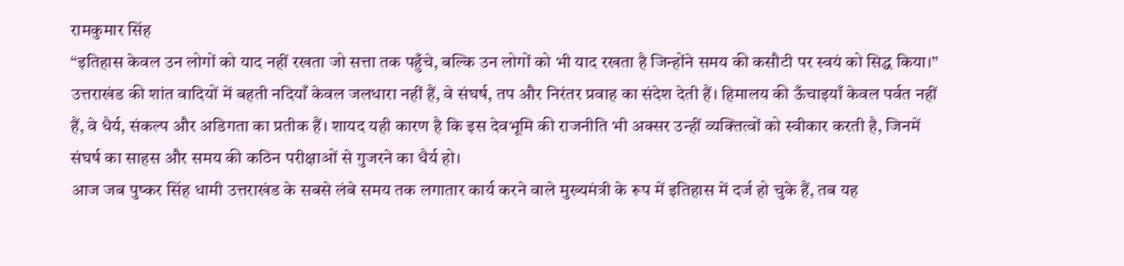रामकुमार सिंह
“इतिहास केवल उन लोगों को याद नहीं रखता जो सत्ता तक पहुँचे, बल्कि उन लोगों को भी याद रखता है जिन्होंने समय की कसौटी पर स्वयं को सिद्ध किया।”
उत्तराखंड की शांत वादियों में बहती नदियाँ केवल जलधारा नहीं हैं, वे संघर्ष, तप और निरंतर प्रवाह का संदेश देती हैं। हिमालय की ऊँचाइयाँ केवल पर्वत नहीं हैं, वे धैर्य, संकल्प और अडिगता का प्रतीक हैं। शायद यही कारण है कि इस देवभूमि की राजनीति भी अक्सर उन्हीं व्यक्तित्वों को स्वीकार करती है, जिनमें संघर्ष का साहस और समय की कठिन परीक्षाओं से गुजरने का धैर्य हो।
आज जब पुष्कर सिंह धामी उत्तराखंड के सबसे लंबे समय तक लगातार कार्य करने वाले मुख्यमंत्री के रूप में इतिहास में दर्ज हो चुके हैं, तब यह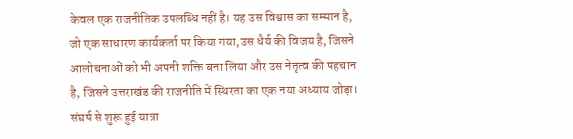केवल एक राजनीतिक उपलब्धि नहीं है। यह उस विश्वास का सम्मान है, जो एक साधारण कार्यकर्ता पर किया गया,उस धैर्य की विजय है, जिसने आलोचनाओं को भी अपनी शक्ति बना लिया और उस नेतृत्व की पहचान है, जिसने उत्तराखंड की राजनीति में स्थिरता का एक नया अध्याय जोड़ा।
संघर्ष से शुरू हुई यात्रा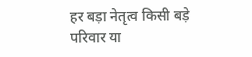हर बड़ा नेतृत्व किसी बड़े परिवार या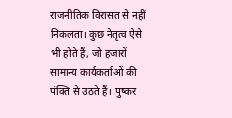राजनीतिक विरासत से नहीं निकलता। कुछ नेतृत्व ऐसे भी होते हैं, जो हजारों सामान्य कार्यकर्ताओं की पंक्ति से उठते हैं। पुष्कर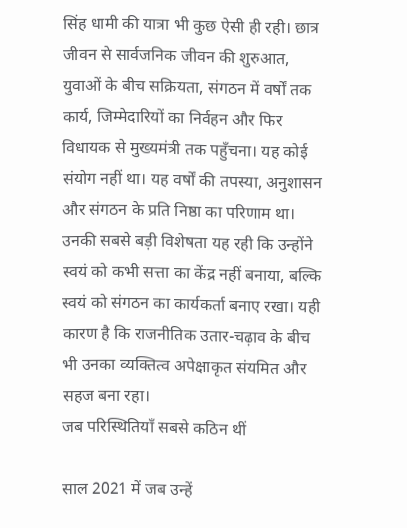सिंह धामी की यात्रा भी कुछ ऐसी ही रही। छात्र जीवन से सार्वजनिक जीवन की शुरुआत, युवाओं के बीच सक्रियता, संगठन में वर्षों तक कार्य, जिम्मेदारियों का निर्वहन और फिर विधायक से मुख्यमंत्री तक पहुँचना। यह कोई संयोग नहीं था। यह वर्षों की तपस्या, अनुशासन और संगठन के प्रति निष्ठा का परिणाम था।
उनकी सबसे बड़ी विशेषता यह रही कि उन्होंने स्वयं को कभी सत्ता का केंद्र नहीं बनाया, बल्कि स्वयं को संगठन का कार्यकर्ता बनाए रखा। यही कारण है कि राजनीतिक उतार-चढ़ाव के बीच भी उनका व्यक्तित्व अपेक्षाकृत संयमित और सहज बना रहा।
जब परिस्थितियाँ सबसे कठिन थीं

साल 2021 में जब उन्हें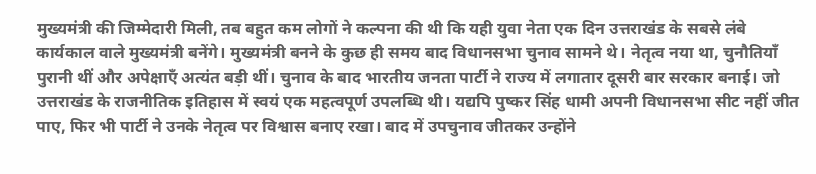मुख्यमंत्री की जिम्मेदारी मिली, तब बहुत कम लोगों ने कल्पना की थी कि यही युवा नेता एक दिन उत्तराखंड के सबसे लंबे कार्यकाल वाले मुख्यमंत्री बनेंगे। मुख्यमंत्री बनने के कुछ ही समय बाद विधानसभा चुनाव सामने थे। नेतृत्व नया था, चुनौतियाँ पुरानी थीं और अपेक्षाएँ अत्यंत बड़ी थीं। चुनाव के बाद भारतीय जनता पार्टी ने राज्य में लगातार दूसरी बार सरकार बनाई। जो उत्तराखंड के राजनीतिक इतिहास में स्वयं एक महत्वपूर्ण उपलब्धि थी। यद्यपि पुष्कर सिंह धामी अपनी विधानसभा सीट नहीं जीत पाए, फिर भी पार्टी ने उनके नेतृत्व पर विश्वास बनाए रखा। बाद में उपचुनाव जीतकर उन्होंने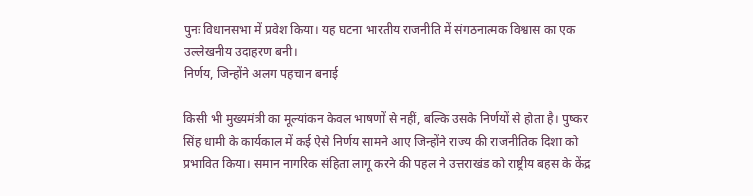पुनः विधानसभा में प्रवेश किया। यह घटना भारतीय राजनीति में संगठनात्मक विश्वास का एक उल्लेखनीय उदाहरण बनी।
निर्णय, जिन्होंने अलग पहचान बनाई

किसी भी मुख्यमंत्री का मूल्यांकन केवल भाषणों से नहीं, बल्कि उसके निर्णयों से होता है। पुष्कर सिंह धामी के कार्यकाल में कई ऐसे निर्णय सामने आए जिन्होंने राज्य की राजनीतिक दिशा को प्रभावित किया। समान नागरिक संहिता लागू करने की पहल ने उत्तराखंड को राष्ट्रीय बहस के केंद्र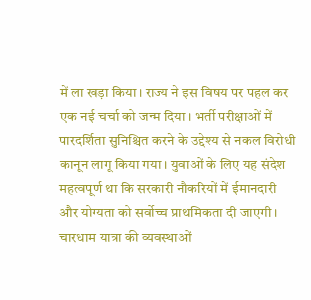में ला खड़ा किया। राज्य ने इस विषय पर पहल कर एक नई चर्चा को जन्म दिया। भर्ती परीक्षाओं में पारदर्शिता सुनिश्चित करने के उद्देश्य से नकल विरोधी कानून लागू किया गया। युवाओं के लिए यह संदेश महत्वपूर्ण था कि सरकारी नौकरियों में ईमानदारी और योग्यता को सर्वोच्च प्राथमिकता दी जाएगी।
चारधाम यात्रा की व्यवस्थाओं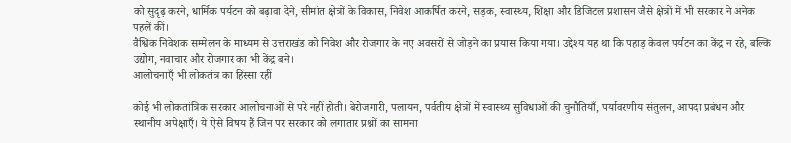को सुदृढ़ करने, धार्मिक पर्यटन को बढ़ावा देने, सीमांत क्षेत्रों के विकास, निवेश आकर्षित करने, सड़क, स्वास्थ्य, शिक्षा और डिजिटल प्रशासन जैसे क्षेत्रों में भी सरकार ने अनेक पहलें कीं।
वैश्विक निवेशक सम्मेलन के माध्यम से उत्तराखंड को निवेश और रोजगार के नए अवसरों से जोड़ने का प्रयास किया गया। उद्देश्य यह था कि पहाड़ केवल पर्यटन का केंद्र न रहे, बल्कि उद्योग, नवाचार और रोजगार का भी केंद्र बने।
आलोचनाएँ भी लोकतंत्र का हिस्सा रहीं

कोई भी लोकतांत्रिक सरकार आलोचनाओं से परे नहीं होती। बेरोजगारी, पलायन, पर्वतीय क्षेत्रों में स्वास्थ्य सुविधाओं की चुनौतियाँ, पर्यावरणीय संतुलन, आपदा प्रबंधन और स्थानीय अपेक्षाएँ। ये ऐसे विषय हैं जिन पर सरकार को लगातार प्रश्नों का सामना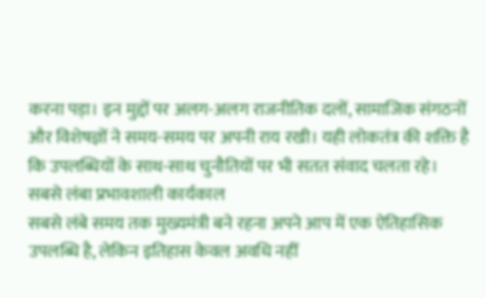करना पड़ा। इन मुद्दों पर अलग-अलग राजनीतिक दलों, सामाजिक संगठनों और विशेषज्ञों ने समय-समय पर अपनी राय रखी। यही लोकतंत्र की शक्ति है कि उपलब्धियों के साथ-साथ चुनौतियों पर भी सतत संवाद चलता रहे।
सबसे लंबा प्रभावशाली कार्यकाल
सबसे लंबे समय तक मुख्यमंत्री बने रहना अपने आप में एक ऐतिहासिक उपलब्धि है, लेकिन इतिहास केवल अवधि नहीं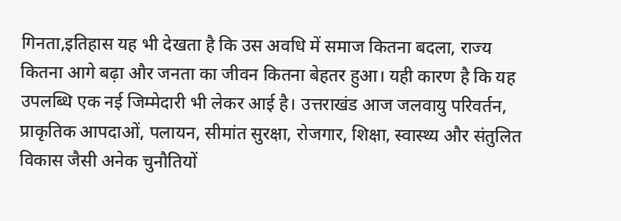गिनता,इतिहास यह भी देखता है कि उस अवधि में समाज कितना बदला, राज्य कितना आगे बढ़ा और जनता का जीवन कितना बेहतर हुआ। यही कारण है कि यह उपलब्धि एक नई जिम्मेदारी भी लेकर आई है। उत्तराखंड आज जलवायु परिवर्तन, प्राकृतिक आपदाओं, पलायन, सीमांत सुरक्षा, रोजगार, शिक्षा, स्वास्थ्य और संतुलित विकास जैसी अनेक चुनौतियों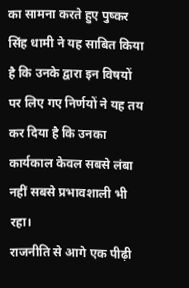का सामना करते हुए पुष्कर सिंह धामी ने यह साबित किया है कि उनके द्वारा इन विषयों पर लिए गए निर्णयों ने यह तय कर दिया है कि उनका कार्यकाल केवल सबसे लंबा नहीं सबसे प्रभावशाली भी रहा।
राजनीति से आगे एक पीढ़ी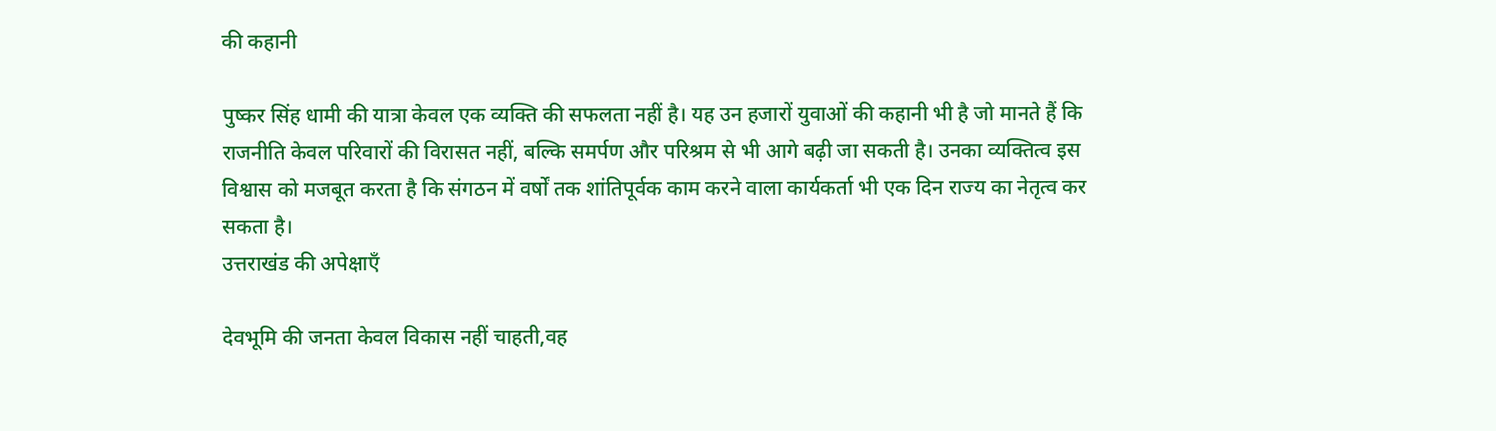की कहानी

पुष्कर सिंह धामी की यात्रा केवल एक व्यक्ति की सफलता नहीं है। यह उन हजारों युवाओं की कहानी भी है जो मानते हैं कि राजनीति केवल परिवारों की विरासत नहीं, बल्कि समर्पण और परिश्रम से भी आगे बढ़ी जा सकती है। उनका व्यक्तित्व इस विश्वास को मजबूत करता है कि संगठन में वर्षों तक शांतिपूर्वक काम करने वाला कार्यकर्ता भी एक दिन राज्य का नेतृत्व कर सकता है।
उत्तराखंड की अपेक्षाएँ

देवभूमि की जनता केवल विकास नहीं चाहती,वह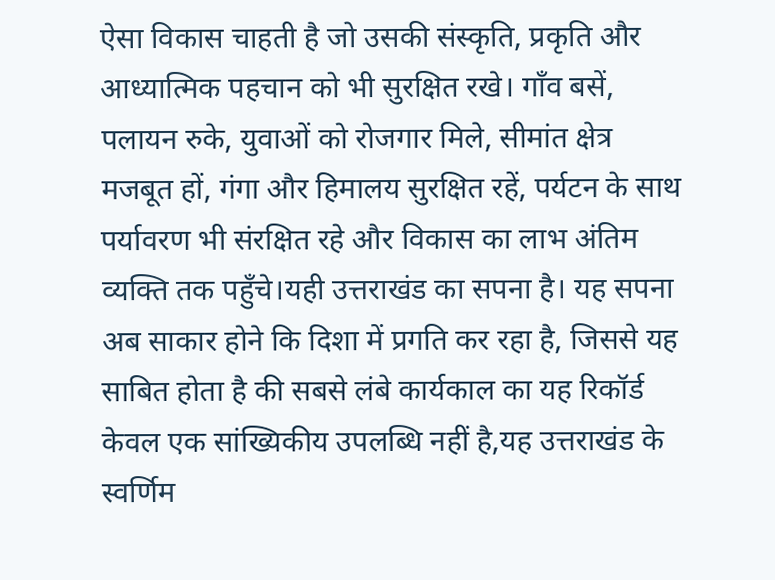ऐसा विकास चाहती है जो उसकी संस्कृति, प्रकृति और आध्यात्मिक पहचान को भी सुरक्षित रखे। गाँव बसें, पलायन रुके, युवाओं को रोजगार मिले, सीमांत क्षेत्र मजबूत हों, गंगा और हिमालय सुरक्षित रहें, पर्यटन के साथ पर्यावरण भी संरक्षित रहे और विकास का लाभ अंतिम व्यक्ति तक पहुँचे।यही उत्तराखंड का सपना है। यह सपना अब साकार होने कि दिशा में प्रगति कर रहा है, जिससे यह साबित होता है की सबसे लंबे कार्यकाल का यह रिकॉर्ड केवल एक सांख्यिकीय उपलब्धि नहीं है,यह उत्तराखंड के स्वर्णिम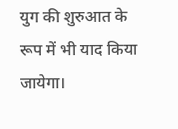युग की शुरुआत के रूप में भी याद किया जायेगा।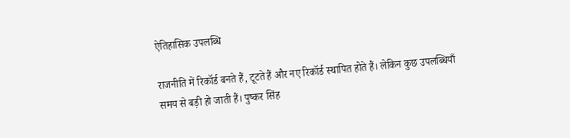ऐतिहासिक उपलब्धि

राजनीति में रिकॉर्ड बनते हैं, टूटते हैं और नए रिकॉर्ड स्थापित होते हैं। लेकिन कुछ उपलब्धियाँ समय से बड़ी हो जाती हैं। पुष्कर सिंह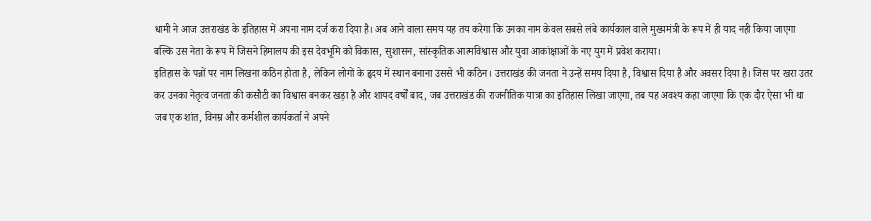धामी ने आज उत्तराखंड के इतिहास में अपना नाम दर्ज करा दिया है। अब आने वाला समय यह तय करेगा कि उनका नाम केवल सबसे लंबे कार्यकाल वाले मुख्यमंत्री के रूप में ही याद नही किया जाएगा बल्कि उस नेता के रूप में जिसने हिमालय की इस देवभूमि को विकास, सुशासन, सांस्कृतिक आत्मविश्वास और युवा आकांक्षाओं के नए युग में प्रवेश कराया।
इतिहास के पन्नों पर नाम लिखना कठिन होता है, लेकिन लोगों के हृदय में स्थान बनाना उससे भी कठिन। उत्तराखंड की जनता ने उन्हें समय दिया है, विश्वास दिया है और अवसर दिया है। जिस पर खरा उतर कर उनका नेतृत्व जनता की कसौटी का विश्वास बनकर खड़ा है और शायद वर्षों बाद, जब उत्तराखंड की राजनीतिक यात्रा का इतिहास लिखा जाएगा, तब यह अवश्य कहा जाएगा कि एक दौर ऐसा भी था जब एक शांत, विनम्र और कर्मशील कार्यकर्ता ने अपने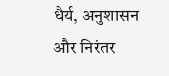धैर्य, अनुशासन और निरंतर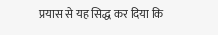प्रयास से यह सिद्ध कर दिया कि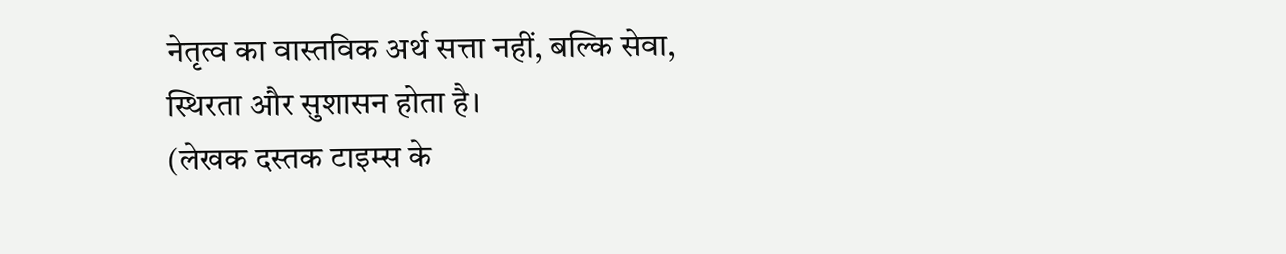नेतृत्व का वास्तविक अर्थ सत्ता नहीं, बल्कि सेवा, स्थिरता और सुशासन होता है।
(लेखक दस्तक टाइम्स के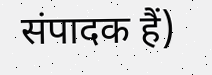संपादक हैं)